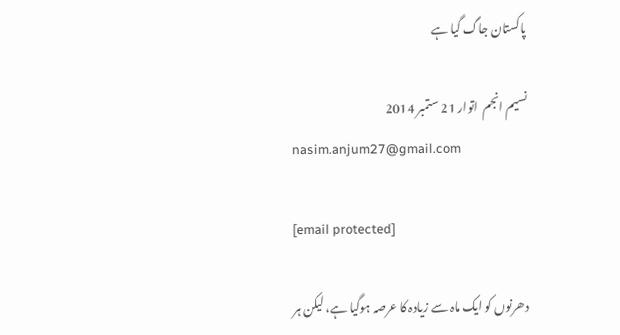پاکستان جاگ گیا ہے

نسیم انجم  اتوار 21 ستمبر 2014
nasim.anjum27@gmail.com

[email protected]

دھرنوں کو ایک ماہ سے زیادہ کا عرصہ ہوگیا ہے، لیکن ہر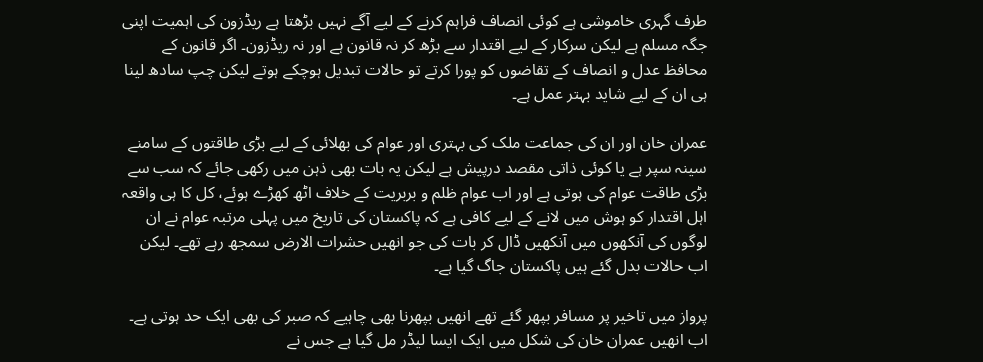طرف گہری خاموشی ہے کوئی انصاف فراہم کرنے کے لیے آگے نہیں بڑھتا ہے ریڈزون کی اہمیت اپنی جگہ مسلم ہے لیکن سرکار کے لیے اقتدار سے بڑھ کر نہ قانون ہے اور نہ ریڈزون۔ اگر قانون کے محافظ عدل و انصاف کے تقاضوں کو پورا کرتے تو حالات تبدیل ہوچکے ہوتے لیکن چپ سادھ لینا ہی ان کے لیے شاید بہتر عمل ہے۔

عمران خان اور ان کی جماعت ملک کی بہتری اور عوام کی بھلائی کے لیے بڑی طاقتوں کے سامنے سینہ سپر ہے یا کوئی ذاتی مقصد درپیش ہے لیکن یہ بات بھی ذہن میں رکھی جائے کہ سب سے بڑی طاقت عوام کی ہوتی ہے اور اب عوام ظلم و بربریت کے خلاف اٹھ کھڑے ہوئے، کل کا ہی واقعہ اہل اقتدار کو ہوش میں لانے کے لیے کافی ہے کہ پاکستان کی تاریخ میں پہلی مرتبہ عوام نے ان لوگوں کی آنکھوں میں آنکھیں ڈال کر بات کی جو انھیں حشرات الارض سمجھ رہے تھے۔ لیکن اب حالات بدل گئے ہیں پاکستان جاگ گیا ہے۔

پرواز میں تاخیر پر مسافر بپھر گئے تھے انھیں بپھرنا بھی چاہیے کہ صبر کی بھی ایک حد ہوتی ہے۔ اب انھیں عمران خان کی شکل میں ایک ایسا لیڈر مل گیا ہے جس نے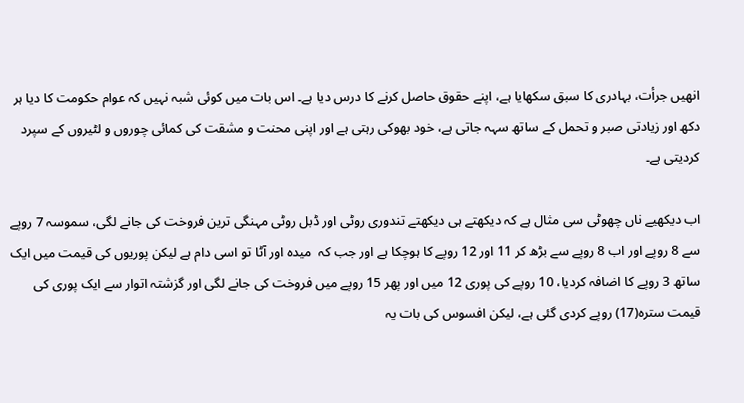انھیں جرأت، بہادری کا سبق سکھایا ہے، اپنے حقوق حاصل کرنے کا درس دیا ہے۔ اس بات میں کوئی شبہ نہیں کہ عوام حکومت کا دیا ہر دکھ اور زیادتی صبر و تحمل کے ساتھ سہہ جاتی ہے، خود بھوکی رہتی ہے اور اپنی محنت و مشقت کی کمائی چوروں و لٹیروں کے سپرد کردیتی ہے۔

اب دیکھیے ناں چھوٹی سی مثال ہے کہ دیکھتے ہی دیکھتے تندوری روٹی اور ڈبل روٹی مہنگی ترین فروخت کی جانے لگی، سموسہ 7 روپے سے 8 روپے اور اب 8 روپے سے بڑھ کر 11 اور 12 روپے کا ہوچکا ہے اور جب کہ  میدہ اور آٹا تو اسی دام ہے لیکن پوریوں کی قیمت میں ایک ساتھ 3 روپے کا اضافہ کردیا، 10 روپے کی پوری 12 میں اور پھر 15 روپے میں فروخت کی جانے لگی اور گزشتہ اتوار سے ایک پوری کی قیمت سترہ(17) روپے کردی گئی ہے، لیکن افسوس کی بات یہ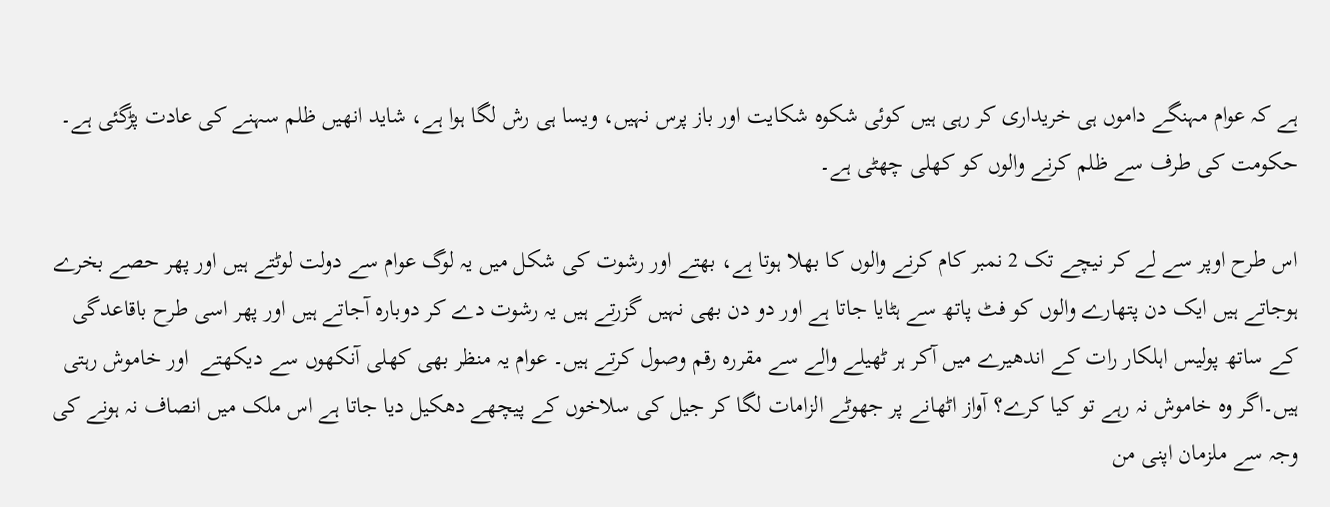ہے کہ عوام مہنگے داموں ہی خریداری کر رہی ہیں کوئی شکوہ شکایت اور باز پرس نہیں، ویسا ہی رش لگا ہوا ہے، شاید انھیں ظلم سہنے کی عادت پڑگئی ہے۔ حکومت کی طرف سے ظلم کرنے والوں کو کھلی چھٹی ہے۔

اس طرح اوپر سے لے کر نیچے تک 2 نمبر کام کرنے والوں کا بھلا ہوتا ہے، بھتے اور رشوت کی شکل میں یہ لوگ عوام سے دولت لوٹتے ہیں اور پھر حصے بخرے ہوجاتے ہیں ایک دن پتھارے والوں کو فٹ پاتھ سے ہٹایا جاتا ہے اور دو دن بھی نہیں گزرتے ہیں یہ رشوت دے کر دوبارہ آجاتے ہیں اور پھر اسی طرح باقاعدگی کے ساتھ پولیس اہلکار رات کے اندھیرے میں آکر ہر ٹھیلے والے سے مقررہ رقم وصول کرتے ہیں۔ عوام یہ منظر بھی کھلی آنکھوں سے دیکھتے  اور خاموش رہتی ہیں۔اگر وہ خاموش نہ رہے تو کیا کرے؟ آواز اٹھانے پر جھوٹے الزامات لگا کر جیل کی سلاخوں کے پیچھے دھکیل دیا جاتا ہے اس ملک میں انصاف نہ ہونے کی وجہ سے ملزمان اپنی من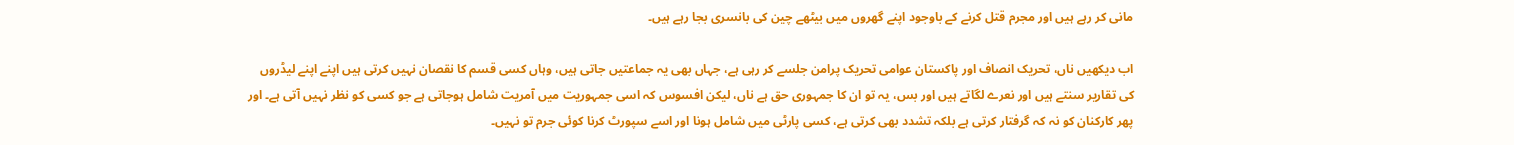مانی کر رہے ہیں اور مجرم قتل کرنے کے باوجود اپنے گھروں میں بیٹھے چین کی بانسری بجا رہے ہیں۔

اب دیکھیں ناں، تحریک انصاف اور پاکستان عوامی تحریک پرامن جلسے کر رہی ہے، جہاں بھی یہ جماعتیں جاتی ہیں، وہاں کسی قسم کا نقصان نہیں کرتی ہیں اپنے اپنے لیڈروں کی تقاریر سنتے ہیں اور نعرے لگاتے ہیں اور بس، یہ تو ان کا جمہوری حق ہے ناں، لیکن افسوس کہ اسی جمہوریت میں آمریت شامل ہوجاتی ہے جو کسی کو نظر نہیں آتی ہے۔ اور پھر کارکنان کو نہ کہ گرفتار کرتی ہے بلکہ تشدد بھی کرتی ہے، کسی پارٹی میں شامل ہونا اور اسے سپورٹ کرنا کوئی جرم تو نہیں۔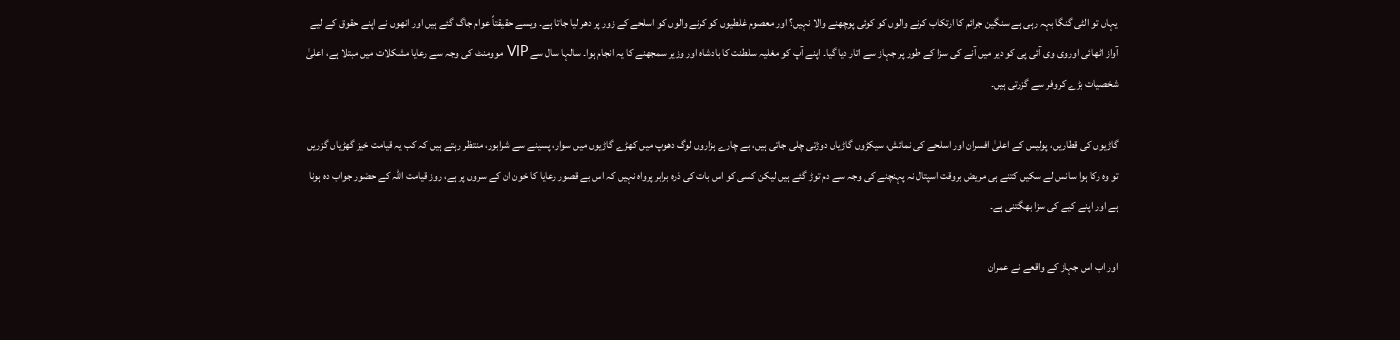یہاں تو الٹی گنگا بہہ رہی ہے سنگین جرائم کا ارتکاب کرنے والوں کو کوئی پوچھنے والا نہیں؟ اور معصوم غلطیوں کو کرنے والوں کو اسلحے کے زور پر دھر لیا جاتا ہے۔ ویسے حقیقتاً عوام جاگ گئے ہیں اور انھوں نے اپنے حقوق کے لیے آواز اٹھائی اوروی وی آئی پی کو دیر میں آنے کی سزا کے طور پر جہاز سے اتار دیا گیا۔ اپنے آپ کو مغلیہ سلطنت کا بادشاہ اور وزیر سمجھنے کا یہ انجام ہوا۔ سالہا سال سے VIP موومنٹ کی وجہ سے رعایا مشکلات میں مبتلا ہے، اعلیٰ شخصیات بڑے کروفر سے گزرتی ہیں۔

گاڑیوں کی قطاریں، پولیس کے اعلیٰ افسران اور اسلحے کی نمائش، سیکڑوں گاڑیاں دوڑتی چلی جاتی ہیں، بے چارے ہزاروں لوگ دھوپ میں کھڑے گاڑیوں میں سوار، پسینے سے شرابور، منتظر رہتے ہیں کہ کب یہ قیامت خیز گھڑیاں گزریں تو وہ رکا ہوا سانس لے سکیں کتنے ہی مریض بروقت اسپتال نہ پہنچنے کی وجہ سے دم توڑ گئے ہیں لیکن کسی کو اس بات کی ذرہ برابر پرواہ نہیں کہ اس بے قصور رعایا کا خون ان کے سروں پر ہے، روز قیامت اللہ کے حضور جواب دہ ہونا ہے اور اپنے کیے کی سزا بھگتنی ہے۔

اور اب اس جہاز کے واقعے نے عمران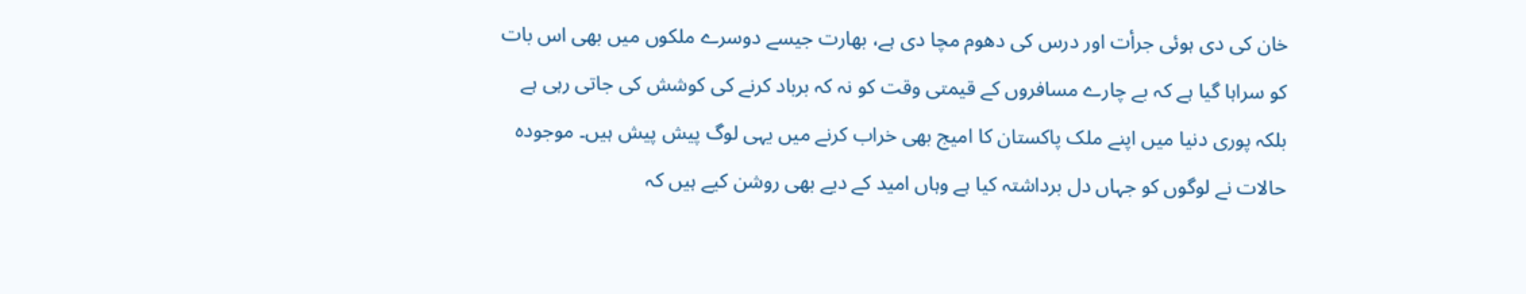خان کی دی ہوئی جرأت اور درس کی دھوم مچا دی ہے، بھارت جیسے دوسرے ملکوں میں بھی اس بات کو سراہا گیا ہے کہ بے چارے مسافروں کے قیمتی وقت کو نہ کہ برباد کرنے کی کوشش کی جاتی رہی ہے بلکہ پوری دنیا میں اپنے ملک پاکستان کا امیج بھی خراب کرنے میں یہی لوگ پیش پیش ہیں۔ موجودہ حالات نے لوگوں کو جہاں دل برداشتہ کیا ہے وہاں امید کے دیے بھی روشن کیے ہیں کہ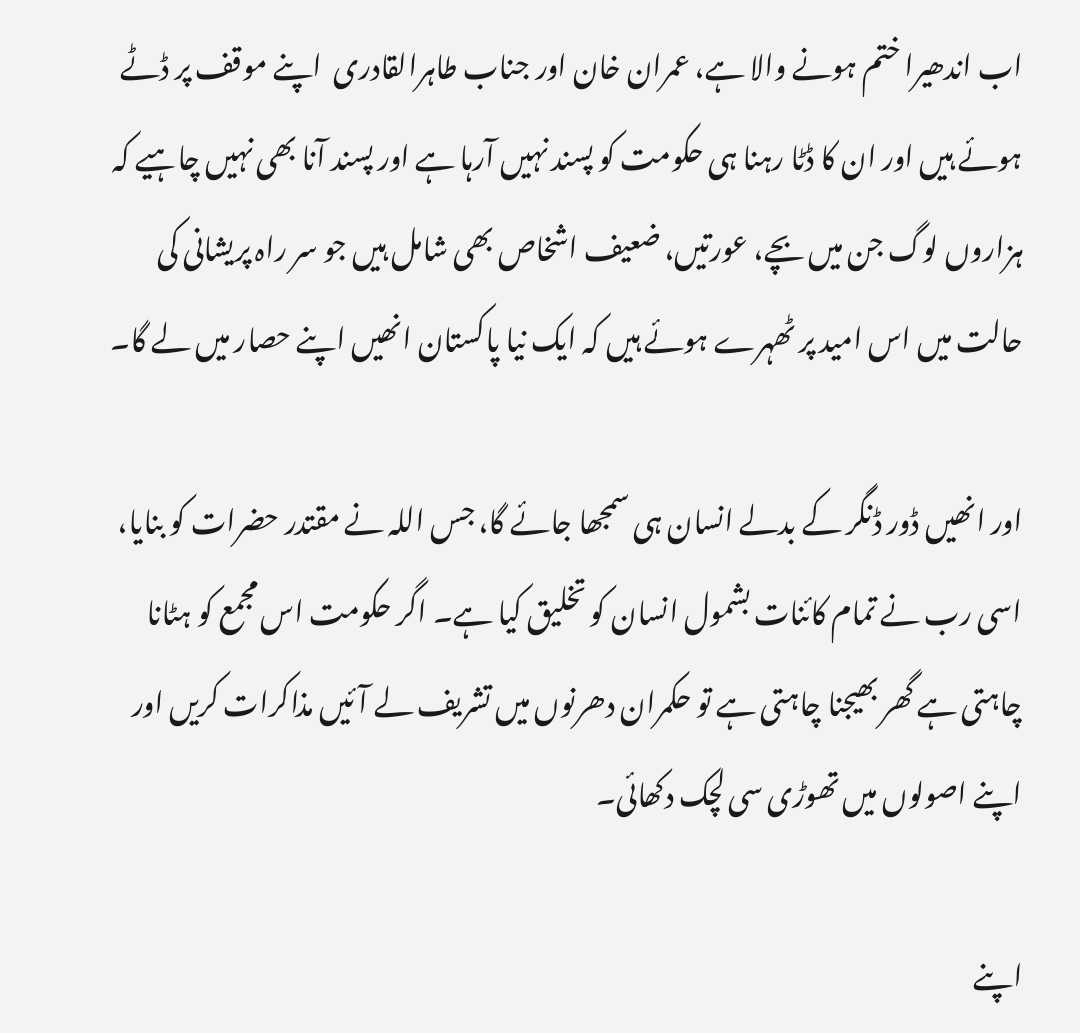اب اندھیرا ختم ہونے والا ہے، عمران خان اور جناب طاہرالقادری  اپنے موقف پر ڈٹے ہوئے ہیں اور ان کا ڈٹا رہنا ہی حکومت کو پسند نہیں آرہا ہے اور پسند آنا بھی نہیں چاہیے کہ ہزاروں لوگ جن میں بچے، عورتیں، ضعیف اشخاص بھی شامل ہیں جو سر راہ پریشانی کی حالت میں اس امید پر ٹھہرے ہوئے ہیں کہ ایک نیا پاکستان انھیں اپنے حصار میں لے گا۔

اور انھیں ڈور ڈنگر کے بدلے انسان ہی سمجھا جائے گا، جس اللہ نے مقتدر حضرات کو بنایا، اسی رب نے تمام کائنات بشمول انسان کو تخلیق کیا ہے۔ اگر حکومت اس مجمع کو ہٹانا چاہتی ہے گھر بھیجنا چاہتی ہے تو حکمران دھرنوں میں تشریف لے آئیں مذاکرات کریں اور اپنے اصولوں میں تھوڑی سی لچک دکھائی۔

اپنے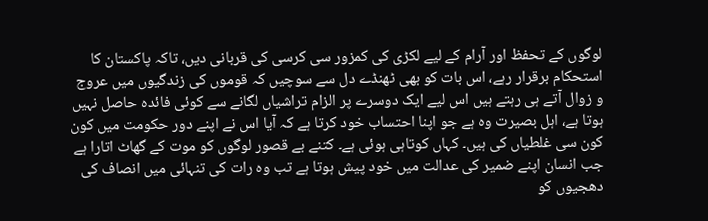لوگوں کے تحفظ اور آرام کے لیے لکڑی کی کمزور سی کرسی کی قربانی دیں، تاکہ پاکستان کا استحکام برقرار رہے، اس بات کو بھی ٹھنڈے دل سے سوچیں کہ قوموں کی زندگیوں میں عروج و زوال آتے ہی رہتے ہیں اس لیے ایک دوسرے پر الزام تراشیاں لگانے سے کوئی فائدہ حاصل نہیں ہوتا ہے، اہل بصیرت وہ ہے جو اپنا احتساب خود کرتا ہے کہ آیا اس نے اپنے دور حکومت میں کون کون سی غلطیاں کی ہیں۔ کہاں کوتاہی ہوئی ہے۔ کتنے بے قصور لوگوں کو موت کے گھاٹ اتارا ہے جب انسان اپنے ضمیر کی عدالت میں خود پیش ہوتا ہے تب وہ رات کی تنہائی میں انصاف کی دھجیوں کو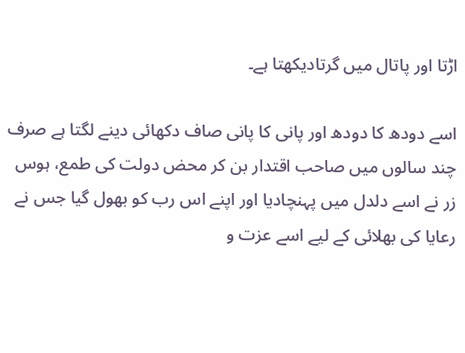اڑتا اور پاتال میں گرتادیکھتا ہے۔

اسے دودھ کا دودھ اور پانی کا پانی صاف دکھائی دینے لگتا ہے صرف چند سالوں میں صاحب اقتدار بن کر محض دولت کی طمع، ہوس زر نے اسے دلدل میں پہنچادیا اور اپنے اس رب کو بھول گیا جس نے رعایا کی بھلائی کے لیے اسے عزت و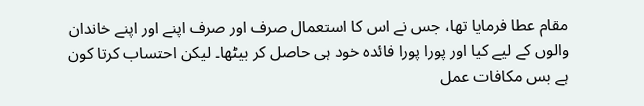مقام عطا فرمایا تھا، جس نے اس کا استعمال صرف اور صرف اپنے اور اپنے خاندان والوں کے لیے کیا اور پورا پورا فائدہ خود ہی حاصل کر بیٹھا۔ لیکن احتساب کرتا کون ہے بس مکافات عمل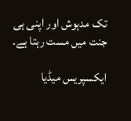تک مدہوش اور اپنی ہی جنت میں مست رہتا ہے۔

ایکسپریس میڈیا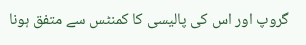گروپ اور اس کی پالیسی کا کمنٹس سے متفق ہونا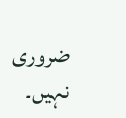ضروری نہیں۔